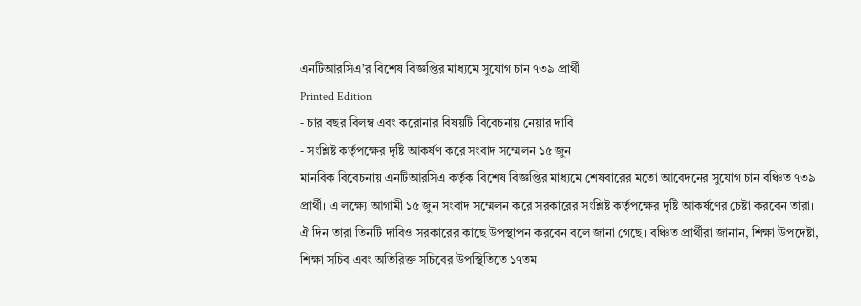এনটিআরসিএ’র বিশেষ বিজ্ঞপ্তির মাধ্যমে সুযোগ চান ৭৩৯ প্রার্থী
Printed Edition
- চার বছর বিলম্ব এবং করোনার বিষয়টি বিবেচনায় নেয়ার দাবি
- সংশ্লিষ্ট কর্তৃপক্ষের দৃষ্টি আকর্ষণ করে সংবাদ সম্মেলন ১৫ জুন
মানবিক বিবেচনায় এনটিআরসিএ কর্তৃক বিশেষ বিজ্ঞপ্তির মাধ্যমে শেষবারের মতো আবেদনের সুযোগ চান বঞ্চিত ৭৩৯ প্রার্থী। এ লক্ষ্যে আগামী ১৫ জুন সংবাদ সম্মেলন করে সরকারের সংশ্লিষ্ট কর্তৃপক্ষের দৃষ্টি আকর্ষণের চেষ্টা করবেন তারা। ঐ দিন তারা তিনটি দাবিও সরকারের কাছে উপস্থাপন করবেন বলে জানা গেছে। বঞ্চিত প্রার্থীরা জানান, শিক্ষা উপদেষ্টা, শিক্ষা সচিব এবং অতিরিক্ত সচিবের উপস্থিতিতে ১৭তম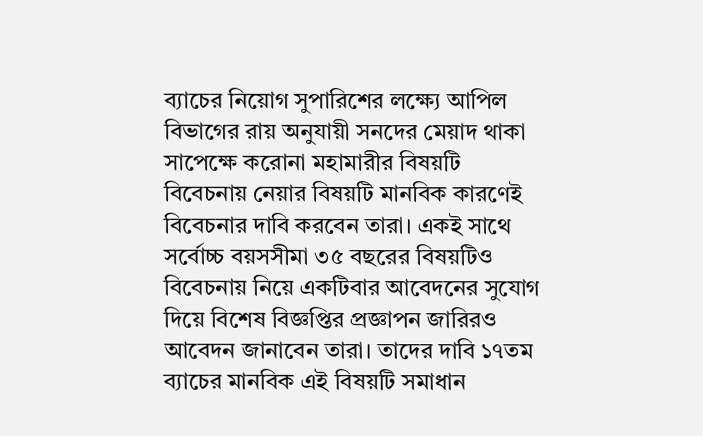ব্যাচের নিয়োগ সুপারিশের লক্ষ্যে আপিল বিভাগের রায় অনুযায়ী সনদের মেয়াদ থাকা সাপেক্ষে করোনা মহামারীর বিষয়টি বিবেচনায় নেয়ার বিষয়টি মানবিক কারণেই বিবেচনার দাবি করবেন তারা। একই সাথে সর্বোচ্চ বয়সসীমা ৩৫ বছরের বিষয়টিও বিবেচনায় নিয়ে একটিবার আবেদনের সুযোগ দিয়ে বিশেষ বিজ্ঞপ্তির প্রজ্ঞাপন জারিরও আবেদন জানাবেন তারা। তাদের দাবি ১৭তম ব্যাচের মানবিক এই বিষয়টি সমাধান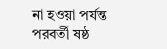না হওয়া পর্যন্ত পরবর্তী ষষ্ঠ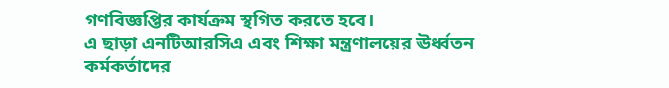গণবিজ্ঞপ্তির কার্যক্রম স্থগিত করতে হবে।
এ ছাড়া এনটিআরসিএ এবং শিক্ষা মন্ত্রণালয়ের ঊর্ধ্বতন কর্মকর্তাদের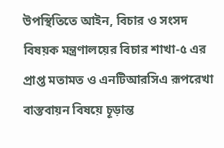উপস্থিতিতে আইন, বিচার ও সংসদ বিষয়ক মন্ত্রণালয়ের বিচার শাখা-৫ এর প্রাপ্ত মতামত ও এনটিআরসিএ রূপরেখা বাস্তবায়ন বিষয়ে চূড়ান্ত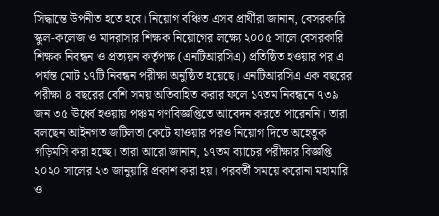সিদ্ধান্তে উপনীত হতে হবে। নিয়োগ বঞ্চিত এসব প্রার্থীরা জানান, বেসরকারি স্কুল-কলেজ ও মাদরাসার শিক্ষক নিয়োগের লক্ষ্যে ২০০৫ সালে বেসরকারি শিক্ষক নিবন্ধন ও প্রত্যয়ন কর্তৃপক্ষ (এনটিআরসিএ) প্রতিষ্ঠিত হওয়ার পর এ পর্যন্ত মোট ১৭টি নিবন্ধন পরীক্ষা অনুষ্ঠিত হয়েছে। এনটিআরসিএ এক বছরের পরীক্ষা ৪ বছরের বেশি সময় অতিবাহিত করার ফলে ১৭তম নিবন্ধনে ৭৩৯ জন ৩৫ ঊর্ধ্বে হওয়ায় পঞ্চম গণবিজ্ঞপ্তিতে আবেদন করতে পারেননি। তারা বলছেন আইনগত জটিলতা কেটে যাওয়ার পরও নিয়োগ দিতে অহেতুক গড়িমসি করা হচ্ছে। তারা আরো জানান, ১৭তম ব্যাচের পরীক্ষার বিজ্ঞপ্তি ২০২০ সালের ২৩ জানুয়ারি প্রকাশ করা হয়। পরবর্তী সময়ে করোনা মহামারি ও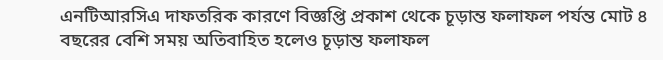এনটিআরসিএ দাফতরিক কারণে বিজ্ঞপ্তি প্রকাশ থেকে চূড়ান্ত ফলাফল পর্যন্ত মোট ৪ বছরের বেশি সময় অতিবাহিত হলেও চূড়ান্ত ফলাফল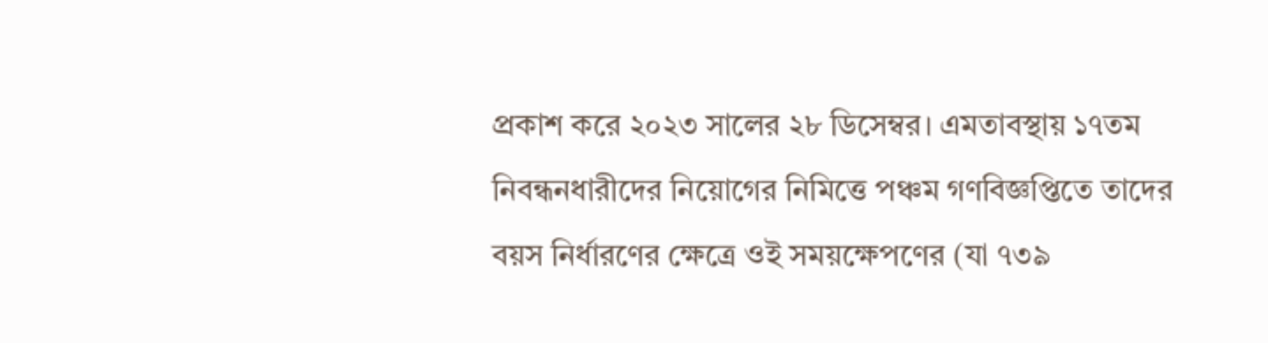প্রকাশ করে ২০২৩ সালের ২৮ ডিসেম্বর। এমতাবস্থায় ১৭তম নিবন্ধনধারীদের নিয়োগের নিমিত্তে পঞ্চম গণবিজ্ঞপ্তিতে তাদের বয়স নির্ধারণের ক্ষেত্রে ওই সময়ক্ষেপণের (যা ৭৩৯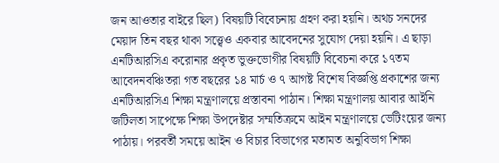জন আওতার বাইরে ছিল) বিষয়টি বিবেচনায় গ্রহণ করা হয়নি। অথচ সনদের মেয়াদ তিন বছর থাকা সত্ত্বেও একবার আবেদনের সুযোগ দেয়া হয়নি। এ ছাড়া এনটিআরসিএ করোনার প্রকৃত ভুক্তভোগীর বিষয়টি বিবেচনা করে ১৭তম আবেদনবঞ্চিতরা গত বছরের ১৪ মার্চ ও ৭ আগষ্ট বিশেষ বিজ্ঞপ্তি প্রকাশের জন্য এনটিআরসিএ শিক্ষা মন্ত্রণালয়ে প্রস্তাবনা পাঠান। শিক্ষা মন্ত্রণালয় আবার আইনি জটিলতা সাপেক্ষে শিক্ষা উপদেষ্টার সম্মতিক্রমে আইন মন্ত্রণালয়ে ভেটিংয়ের জন্য পাঠায়। পরবর্তী সময়ে আইন ও বিচার বিভাগের মতামত অনুবিভাগ শিক্ষা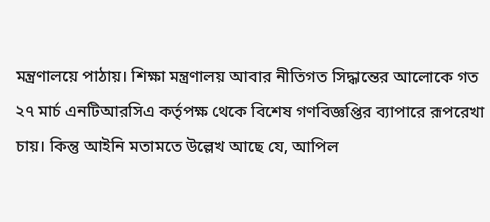মন্ত্রণালয়ে পাঠায়। শিক্ষা মন্ত্রণালয় আবার নীতিগত সিদ্ধান্তের আলোকে গত ২৭ মার্চ এনটিআরসিএ কর্তৃপক্ষ থেকে বিশেষ গণবিজ্ঞপ্তির ব্যাপারে রূপরেখা চায়। কিন্তু আইনি মতামতে উল্লেখ আছে যে, আপিল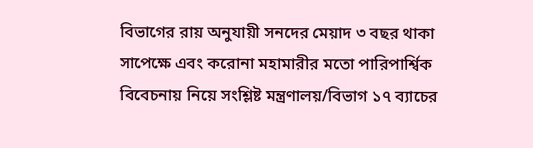বিভাগের রায় অনুযায়ী সনদের মেয়াদ ৩ বছর থাকা সাপেক্ষে এবং করোনা মহামারীর মতো পারিপার্শ্বিক বিবেচনায় নিয়ে সংশ্লিষ্ট মন্ত্রণালয়/বিভাগ ১৭ ব্যাচের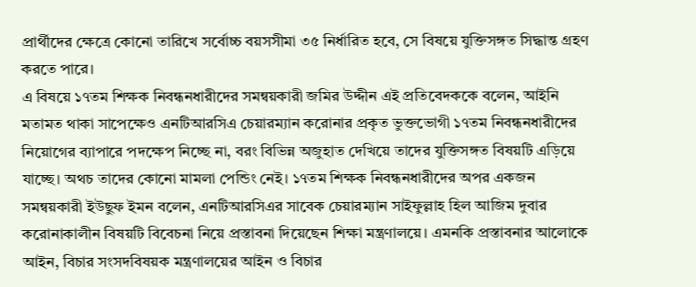প্রার্থীদের ক্ষেত্রে কোনো তারিখে সর্বোচ্চ বয়সসীমা ৩৫ নির্ধারিত হবে, সে বিষয়ে যুক্তিসঙ্গত সিদ্ধান্ত গ্রহণ করতে পারে।
এ বিষয়ে ১৭তম শিক্ষক নিবন্ধনধারীদের সমন্বয়কারী জমির উদ্দীন এই প্রতিবেদককে বলেন, আইনি মতামত থাকা সাপেক্ষেও এনটিআরসিএ চেয়ারম্যান করোনার প্রকৃত ভুক্তভোগী ১৭তম নিবন্ধনধারীদের নিয়োগের ব্যাপারে পদক্ষেপ নিচ্ছে না, বরং বিভিন্ন অজুহাত দেখিয়ে তাদের যুক্তিসঙ্গত বিষয়টি এড়িয়ে যাচ্ছে। অথচ তাদের কোনো মামলা পেন্ডিং নেই। ১৭তম শিক্ষক নিবন্ধনধারীদের অপর একজন সমন্বয়কারী ইউছুফ ইমন বলেন, এনটিআরসিএর সাবেক চেয়ারম্যান সাইফুল্লাহ হিল আজিম দুবার করোনাকালীন বিষয়টি বিবেচনা নিয়ে প্রস্তাবনা দিয়েছেন শিক্ষা মন্ত্রণালয়ে। এমনকি প্রস্তাবনার আলোকে আইন, বিচার সংসদবিষয়ক মন্ত্রণালয়ের আইন ও বিচার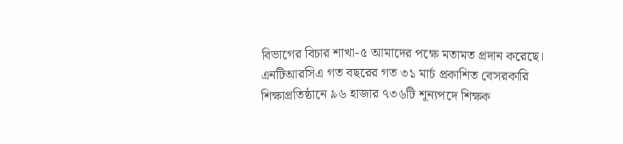বিভাগের বিচার শাখা-৫ আমাদের পক্ষে মতামত প্রদান করেছে।
এনটিআরসিএ গত বছরের গত ৩১ মার্চ প্রকাশিত বেসরকারি শিক্ষাপ্রতিষ্ঠানে ৯৬ হাজার ৭৩৬টি শূন্যপদে শিক্ষক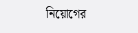নিয়োগের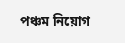পঞ্চম নিয়োগ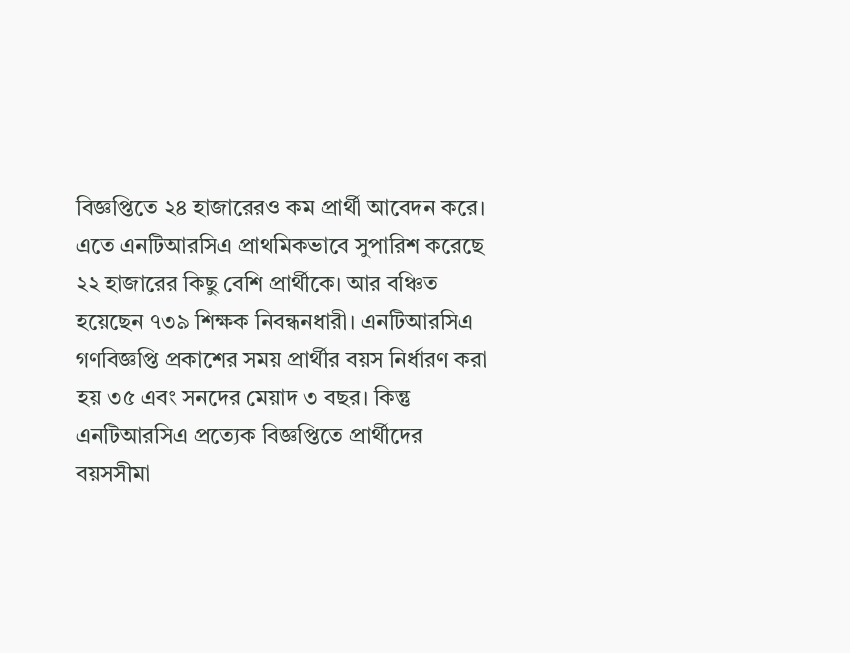বিজ্ঞপ্তিতে ২৪ হাজারেরও কম প্রার্থী আবেদন করে। এতে এনটিআরসিএ প্রাথমিকভাবে সুপারিশ করেছে ২২ হাজারের কিছু বেশি প্রার্থীকে। আর বঞ্চিত হয়েছেন ৭৩৯ শিক্ষক নিবন্ধনধারী। এনটিআরসিএ গণবিজ্ঞপ্তি প্রকাশের সময় প্রার্থীর বয়স নির্ধারণ করা হয় ৩৫ এবং সনদের মেয়াদ ৩ বছর। কিন্তু এনটিআরসিএ প্রত্যেক বিজ্ঞপ্তিতে প্রার্থীদের বয়সসীমা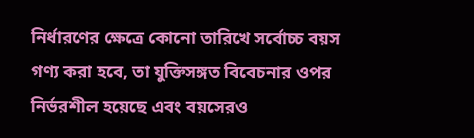নির্ধারণের ক্ষেত্রে কোনো তারিখে সর্বোচ্চ বয়স গণ্য করা হবে, তা যুক্তিসঙ্গত বিবেচনার ওপর নির্ভরশীল হয়েছে এবং বয়সেরও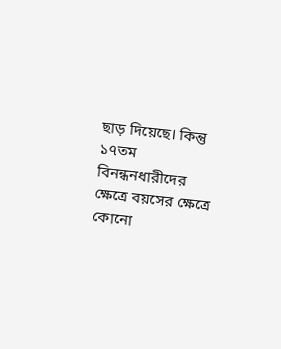ছাড় দিয়েছে। কিন্তু ১৭তম বিনন্ধনধারীদের ক্ষেত্রে বয়সের ক্ষেত্রে কোনো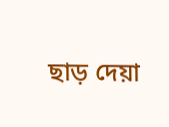ছাড় দেয়া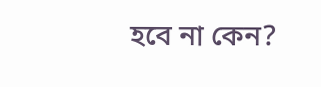হবে না কেন?